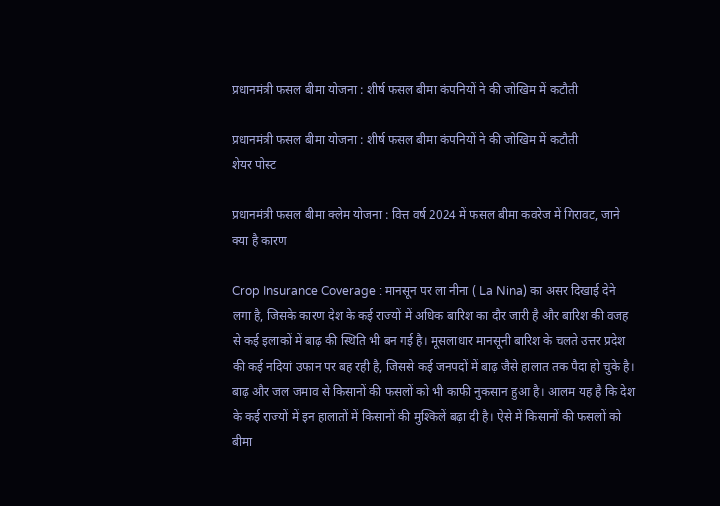प्रधानमंत्री फसल बीमा योजना : शीर्ष फसल बीमा कंपनियों ने की जोखिम में कटौती

प्रधानमंत्री फसल बीमा योजना : शीर्ष फसल बीमा कंपनियों ने की जोखिम में कटौती
शेयर पोस्ट

प्रधानमंत्री फसल बीमा क्लेम योजना : वित्त वर्ष 2024 में फसल बीमा कवरेज में गिरावट, जाने क्या है कारण

Crop Insurance Coverage : मानसून पर ला नीना ( La Nina) का असर दिखाई देने लगा है, जिसके कारण देश के कई राज्यों में अधिक बारिश का दौर जारी है और बारिश की वजह से कई इलाकों में बाढ़ की स्थिति भी बन गई है। मूसलाधार मानसूनी बारिश के चलते उत्तर प्रदेश की कई नदियां उफान पर बह रही है, जिससे कई जनपदों में बाढ़ जैसे हालात तक पैदा हो चुके है। बाढ़ और जल जमाव से किसानों की फसलों को भी काफी नुकसान हुआ है। आलम यह है कि देश के कई राज्यों में इन हालातों में किसानों की मुश्किलें बढ़ा दी है। ऐसे में किसानों की फसलों को बीमा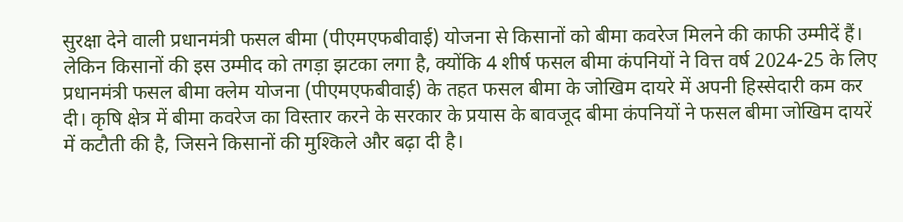सुरक्षा देने वाली प्रधानमंत्री फसल बीमा (पीएमएफबीवाई) योजना से किसानों को बीमा कवरेज मिलने की काफी उम्मीदें हैं। लेकिन किसानों की इस उम्मीद को तगड़ा झटका लगा है, क्योंकि 4 शीर्ष फसल बीमा कंपनियों ने वित्त वर्ष 2024-25 के लिए प्रधानमंत्री फसल बीमा क्लेम योजना (पीएमएफबीवाई) के तहत फसल बीमा के जोखिम दायरे में अपनी हिस्सेदारी कम कर दी। कृषि क्षेत्र में बीमा कवरेज का विस्तार करने के सरकार के प्रयास के बावजूद बीमा कंपनियों ने फसल बीमा जोखिम दायरें में कटौती की है, जिसने किसानों की मुश्किले और बढ़ा दी है।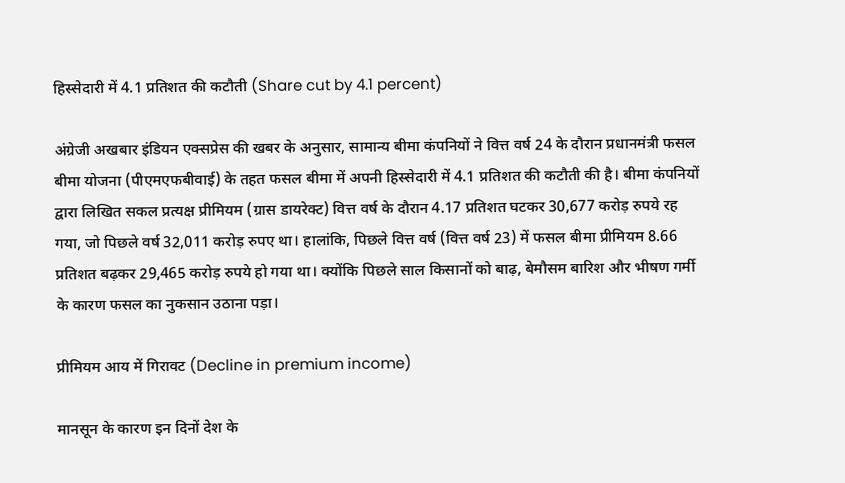हिस्सेदारी में 4.1 प्रतिशत की कटौती (Share cut by 4.1 percent)

अंग्रेजी अखबार इंडियन एक्सप्रेस की खबर के अनुसार, सामान्य बीमा कंपनियों ने वित्त वर्ष 24 के दौरान प्रधानमंत्री फसल बीमा योजना (पीएमएफबीवाई) के तहत फसल बीमा में अपनी हिस्सेदारी में 4.1 प्रतिशत की कटौती की है। बीमा कंपनियों द्वारा लिखित सकल प्रत्यक्ष प्रीमियम (ग्रास डायरेक्ट) वित्त वर्ष के दौरान 4.17 प्रतिशत घटकर 30,677 करोड़ रुपये रह गया, जो पिछले वर्ष 32,011 करोड़ रुपए था। हालांकि, पिछले वित्त वर्ष (वित्त वर्ष 23) में फसल बीमा प्रीमियम 8.66 प्रतिशत बढ़कर 29,465 करोड़ रुपये हो गया था। क्योंकि पिछले साल किसानों को बाढ़, बेमौसम बारिश और भीषण गर्मी के कारण फसल का नुकसान उठाना पड़ा।

प्रीमियम आय में गिरावट (Decline in premium income)

मानसून के कारण इन दिनों देश के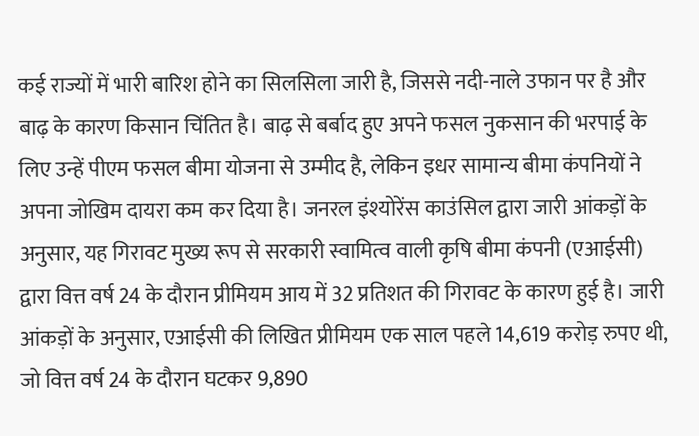कई राज्यों में भारी बारिश होने का सिलसिला जारी है, जिससे नदी-नाले उफान पर है और बाढ़ के कारण किसान चिंतित है। बाढ़ से बर्बाद हुए अपने फसल नुकसान की भरपाई के लिए उन्हें पीएम फसल बीमा योजना से उम्‍मीद है, लेकिन इधर सामान्य बीमा कंपनियों ने अपना जोखिम दायरा कम कर दिया है। जनरल इंश्योरेंस काउंसिल द्वारा जारी आंकड़ों के अनुसार, यह गिरावट मुख्य रूप से सरकारी स्वामित्व वाली कृषि बीमा कंपनी (एआईसी) द्वारा वित्त वर्ष 24 के दौरान प्रीमियम आय में 32 प्रतिशत की गिरावट के कारण हुई है। जारी आंकड़ों के अनुसार, एआईसी की लिखित प्रीमियम एक साल पहले 14,619 करोड़ रुपए थी, जो वित्त वर्ष 24 के दौरान घटकर 9,890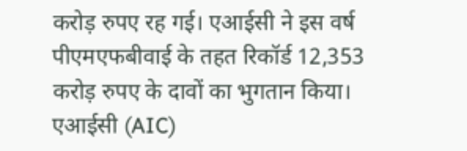करोड़ रुपए रह गई। एआईसी ने इस वर्ष पीएमएफबीवाई के तहत रिकॉर्ड 12,353 करोड़ रुपए के दावों का भुगतान किया। एआईसी (AIC)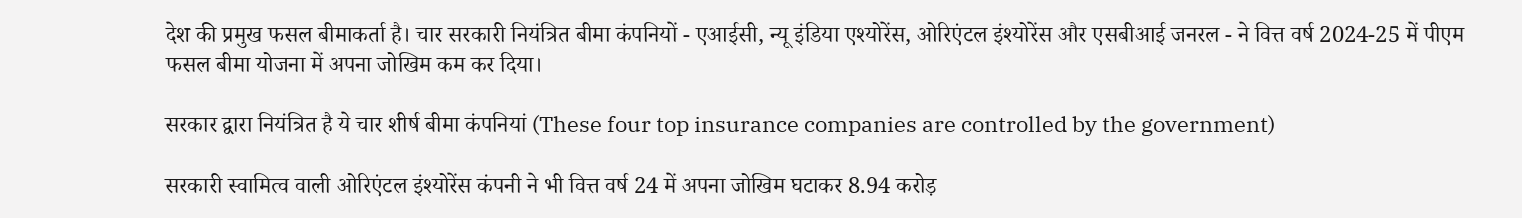देश की प्रमुख फसल बीमाकर्ता है। चार सरकारी नियंत्रित बीमा कंपनियों - एआईसी, न्यू इंडिया एश्योरेंस, ओरिएंटल इंश्योरेंस और एसबीआई जनरल - ने वित्त वर्ष 2024-25 में पीएम फसल बीमा योजना में अपना जोखिम कम कर दिया।

सरकार द्वारा नियंत्रित है ये चार शीर्ष बीमा कंपनियां (These four top insurance companies are controlled by the government)

सरकारी स्वामित्व वाली ओरिएंटल इंश्योरेंस कंपनी ने भी वित्त वर्ष 24 में अपना जोखिम घटाकर 8.94 करोड़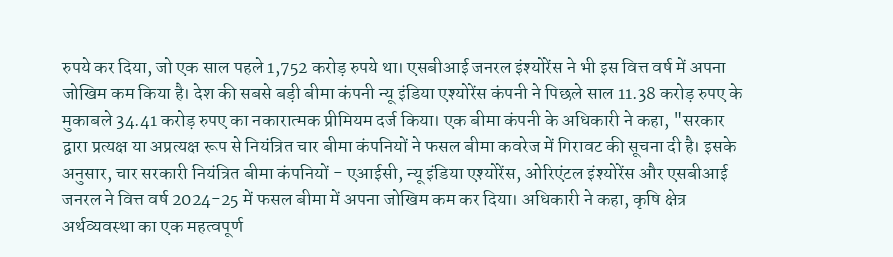रुपये कर दिया, जो एक साल पहले 1,752 करोड़ रुपये था। एसबीआई जनरल इंश्योरेंस ने भी इस वित्त वर्ष में अपना जोखिम कम किया है। देश की सबसे बड़ी बीमा कंपनी न्यू इंडिया एश्योरेंस कंपनी ने पिछले साल 11.38 करोड़ रुपए के मुकाबले 34.41 करोड़ रुपए का नकारात्मक प्रीमियम दर्ज किया। एक बीमा कंपनी के अधिकारी ने कहा, "सरकार द्वारा प्रत्यक्ष या अप्रत्यक्ष रूप से नियंत्रित चार बीमा कंपनियों ने फसल बीमा कवरेज में गिरावट की सूचना दी है। इसके अनुसार, चार सरकारी नियंत्रित बीमा कंपनियों - एआईसी, न्यू इंडिया एश्योरेंस, ओरिएंटल इंश्योरेंस और एसबीआई जनरल ने वित्त वर्ष 2024-25 में फसल बीमा में अपना जोखिम कम कर दिया। अधिकारी ने कहा, कृषि क्षेत्र अर्थव्यवस्था का एक महत्वपूर्ण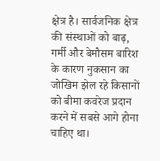क्षेत्र है। सार्वजनिक क्षेत्र की संस्थाओं को बाढ़, गर्मी और बेमौसम बारिश के कारण नुकसान का जोखिम झेल रहे किसानों को बीमा कवरेज प्रदान करने में सबसे आगे होना चाहिए था।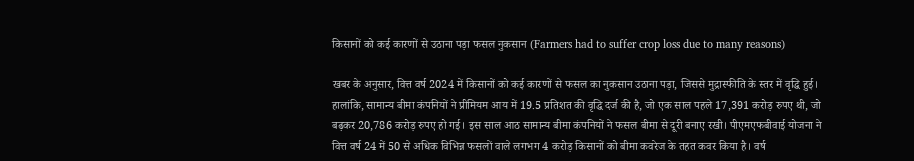किसानों को कई कारणों से उठाना पड़ा फसल नुकसान (Farmers had to suffer crop loss due to many reasons)

खबर के अनुसार, वित्त वर्ष 2024 में किसानों को कई कारणों से फसल का नुकसान उठाना पड़ा, जिससे मुद्रास्फीति के स्तर में वृद्धि हुई। हालांकि, सामान्य बीमा कंपनियों ने प्रीमियम आय में 19.5 प्रतिशत की वृद्धि दर्ज की है, जो एक साल पहले 17,391 करोड़ रुपए थी, जो बढ़कर 20,786 करोड़ रुपए हो गई। इस साल आठ सामान्य बीमा कंपनियों ने फसल बीमा से दूरी बनाए रखी। पीएमएफबीवाई योजना ने वित्त वर्ष 24 में 50 से अधिक विभिन्न फसलों वाले लगभग 4 करोड़ किसानों को बीमा कवरेज के तहत कवर किया है। वर्ष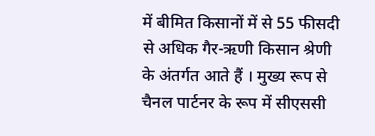में बीमित किसानों में से 55 फीसदी से अधिक गैर-ऋणी किसान श्रेणी के अंतर्गत आते हैं । मुख्य रूप से चैनल पार्टनर के रूप में सीएससी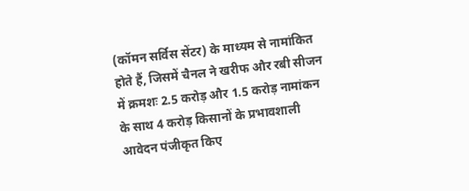(कॉमन सर्विस सेंटर) के माध्यम से नामांकित होते हैं, जिसमें चैनल ने खरीफ और रबी सीजन में क्रमशः 2.5 करोड़ और 1.5 करोड़ नामांकन के साथ 4 करोड़ किसानों के प्रभावशाली आवेदन पंजीकृत किए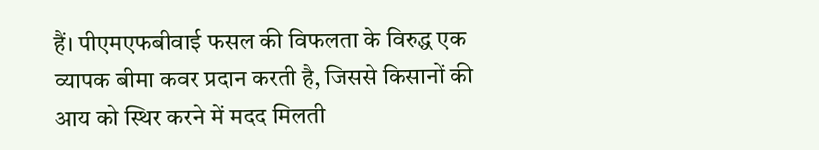हैं। पीएमएफबीवाई फसल की विफलता के विरुद्ध एक व्यापक बीमा कवर प्रदान करती है, जिससे किसानों की आय को स्थिर करने में मदद मिलती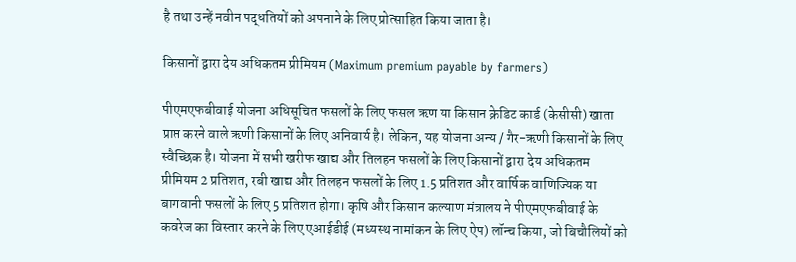है तथा उन्हें नवीन पद्धतियों को अपनाने के लिए प्रोत्साहित किया जाता है।

किसानों द्वारा देय अधिकतम प्रीमियम (Maximum premium payable by farmers)

पीएमएफबीवाई योजना अधिसूचित फसलों के लिए फसल ऋण या किसान क्रेडिट कार्ड (केसीसी) खाता प्राप्त करने वाले ऋणी किसानों के लिए अनिवार्य है। लेकिन, यह योजना अन्य / गैर-ऋणी किसानों के लिए स्वैच्छिक है। योजना में सभी खरीफ खाद्य और तिलहन फसलों के लिए किसानों द्वारा देय अधिकतम प्रीमियम 2 प्रतिशत, रबी खाद्य और तिलहन फसलों के लिए 1.5 प्रतिशत और वार्षिक वाणिज्यिक या बागवानी फसलों के लिए 5 प्रतिशत होगा। कृषि और किसान कल्याण मंत्रालय ने पीएमएफबीवाई के कवरेज का विस्तार करने के लिए एआईडीई (मध्यस्थ नामांकन के लिए ऐप) लॉन्च किया, जो बिचौलियों को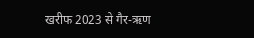खरीफ 2023 से गैर-ऋण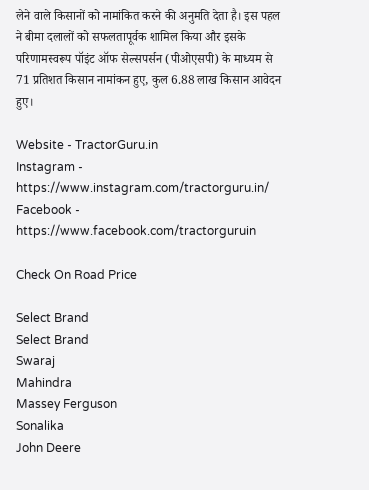लेने वाले किसानों को नामांकित करने की अनुमति देता है। इस पहल ने बीमा दलालों को सफलतापूर्वक शामिल किया और इसके परिणामस्वरूप पॉइंट ऑफ सेल्सपर्सन (पीओएसपी) के माध्यम से 71 प्रतिशत किसान नामांकन हुए, कुल 6.88 लाख किसान आवेदन हुए।

Website - TractorGuru.in
Instagram - https://www.instagram.com/tractorguru.in/
Facebook - https://www.facebook.com/tractorguruin

Check On Road Price

Select Brand
Select Brand
Swaraj
Mahindra
Massey Ferguson
Sonalika
John Deere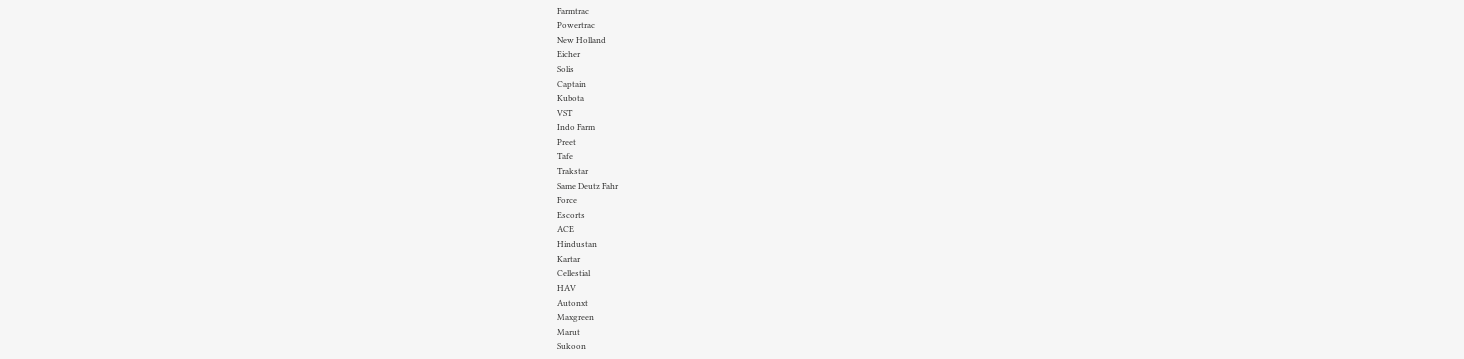Farmtrac
Powertrac
New Holland
Eicher
Solis
Captain
Kubota
VST
Indo Farm
Preet
Tafe
Trakstar
Same Deutz Fahr
Force
Escorts
ACE
Hindustan
Kartar
Cellestial
HAV
Autonxt
Maxgreen
Marut
Sukoon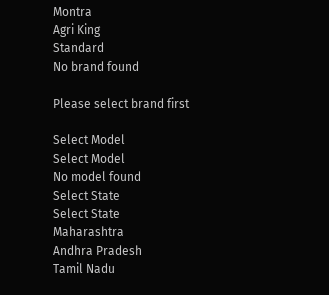Montra
Agri King
Standard
No brand found

Please select brand first

Select Model
Select Model
No model found
Select State
Select State
Maharashtra
Andhra Pradesh
Tamil Nadu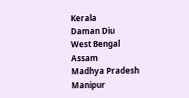Kerala
Daman Diu
West Bengal
Assam
Madhya Pradesh
Manipur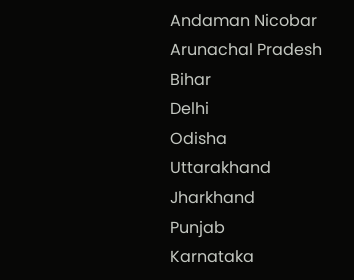Andaman Nicobar
Arunachal Pradesh
Bihar
Delhi
Odisha
Uttarakhand
Jharkhand
Punjab
Karnataka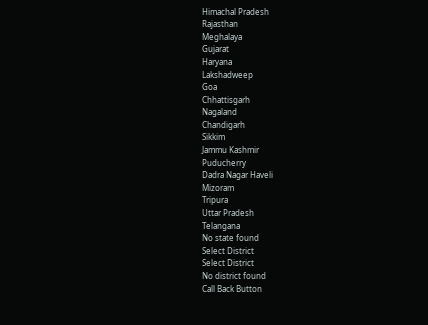Himachal Pradesh
Rajasthan
Meghalaya
Gujarat
Haryana
Lakshadweep
Goa
Chhattisgarh
Nagaland
Chandigarh
Sikkim
Jammu Kashmir
Puducherry
Dadra Nagar Haveli
Mizoram
Tripura
Uttar Pradesh
Telangana
No state found
Select District
Select District
No district found
Call Back Button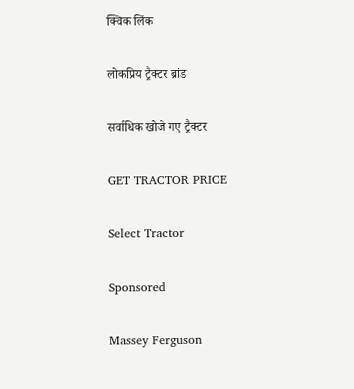क्विक लिंक

लोकप्रिय ट्रैक्टर ब्रांड

सर्वाधिक खोजे गए ट्रैक्टर

GET TRACTOR PRICE

Select Tractor

Sponsored

Massey Ferguson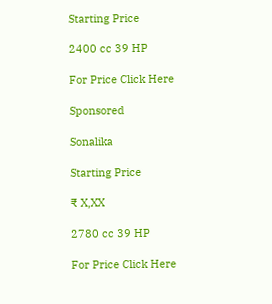Starting Price

2400 cc 39 HP

For Price Click Here

Sponsored

Sonalika

Starting Price

₹ X,XX

2780 cc 39 HP

For Price Click Here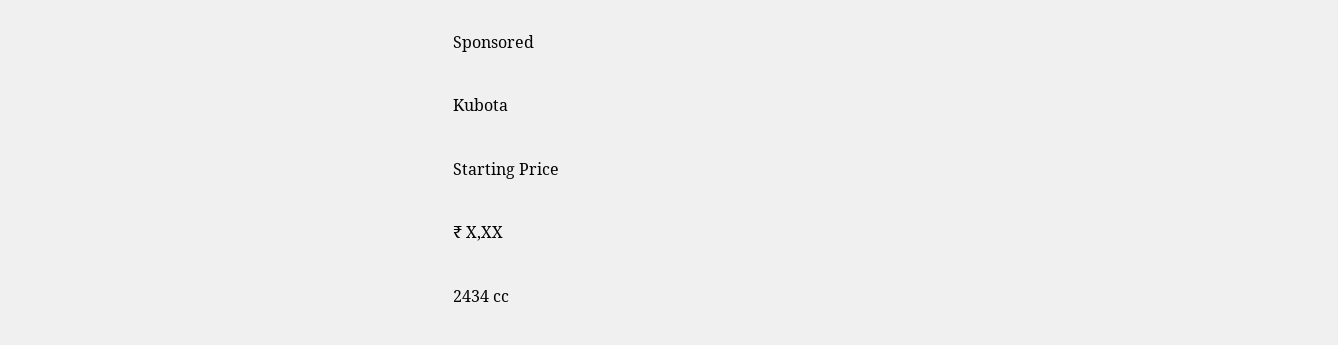Sponsored

Kubota

Starting Price

₹ X,XX

2434 cc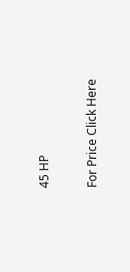45 HP

For Price Click Here